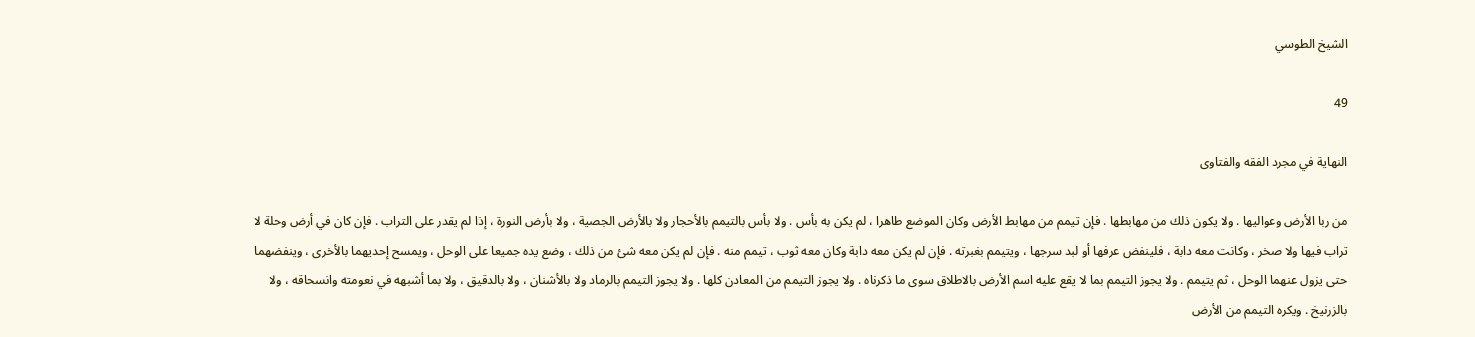الشيخ الطوسي

49

النهاية في مجرد الفقه والفتاوى

من ربا الأرض وعواليها . ولا يكون ذلك من مهابطها . فإن تيمم من مهابط الأرض وكان الموضع طاهرا ، لم يكن به بأس . ولا بأس بالتيمم بالأحجار ولا بالأرض الجصية ، ولا بأرض النورة ، إذا لم يقدر على التراب . فإن كان في أرض وحلة لا تراب فيها ولا صخر ، وكانت معه دابة ، فلينفض عرفها أو لبد سرجها ، ويتيمم بغبرته . فإن لم يكن معه دابة وكان معه ثوب ، تيمم منه . فإن لم يكن معه شئ من ذلك ، وضع يده جميعا على الوحل ، ويمسح إحديهما بالأخرى ، وينفضهما حتى يزول عنهما الوحل ، ثم يتيمم . ولا يجوز التيمم بما لا يقع عليه اسم الأرض بالاطلاق سوى ما ذكرناه . ولا يجوز التيمم من المعادن كلها . ولا يجوز التيمم بالرماد ولا بالأشنان ، ولا بالدقيق ، ولا بما أشبهه في نعومته وانسحاقه ، ولا بالزرنيخ . ويكره التيمم من الأرض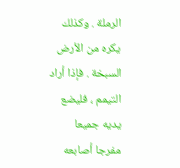الرملة . وكذلك يكره من الأرض السبخة . فإذا أراد التيمم ، فليضع يديه جميعا مفرجا أصابعه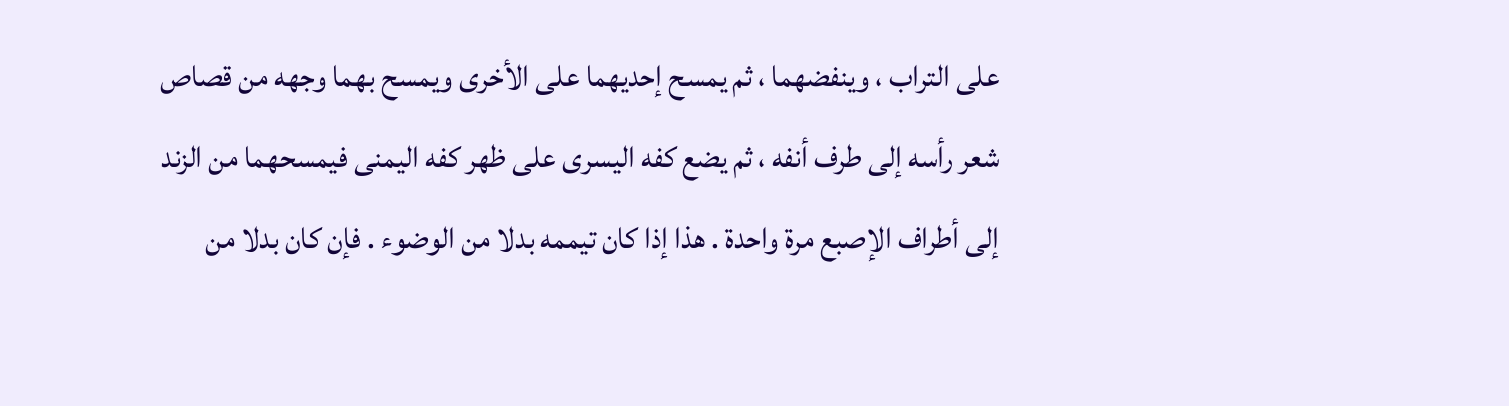على التراب ، وينفضهما ، ثم يمسح إحديهما على الأخرى ويمسح بهما وجهه من قصاص شعر رأسه إلى طرف أنفه ، ثم يضع كفه اليسرى على ظهر كفه اليمنى فيمسحهما من الزند إلى أطراف الإصبع مرة واحدة . هذا إذا كان تيممه بدلا من الوضوء . فإن كان بدلا من